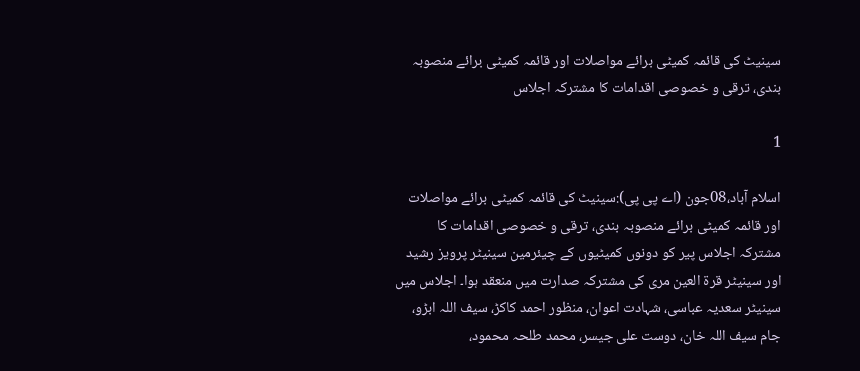سینیٹ کی قائمہ کمیٹی برائے مواصلات اور قائمہ کمیٹی برائے منصوبہ بندی، ترقی و خصوصی اقدامات کا مشترکہ اجلاس

1

اسلام آباد،08جون (اے پی پی):سینیٹ کی قائمہ کمیٹی برائے مواصلات اور قائمہ کمیٹی برائے منصوبہ بندی، ترقی و خصوصی اقدامات کا مشترکہ اجلاس پیر کو دونوں کمیٹیوں کے چیئرمین سینیٹر پرویز رشید اور سینیٹر قرۃ العین مری کی مشترکہ صدارت میں منعقد ہوا۔ اجلاس میں سینیٹر سعدیہ عباسی، شہادت اعوان، منظور احمد کاکڑ، سیف اللہ ابڑو، جام سیف اللہ خان، دوست علی جیسر، محمد طلحہ محمود،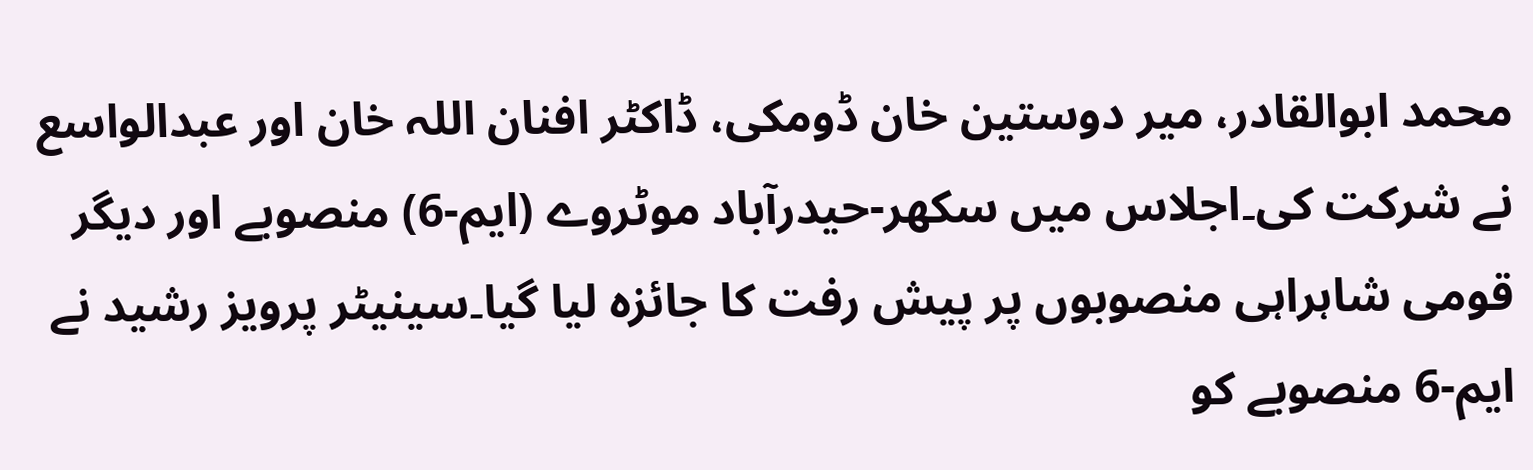محمد ابوالقادر، میر دوستین خان ڈومکی، ڈاکٹر افنان اللہ خان اور عبدالواسع نے شرکت کی۔اجلاس میں سکھر-حیدرآباد موٹروے (ایم-6) منصوبے اور دیگر قومی شاہراہی منصوبوں پر پیش رفت کا جائزہ لیا گیا۔سینیٹر پرویز رشید نے ایم-6 منصوبے کو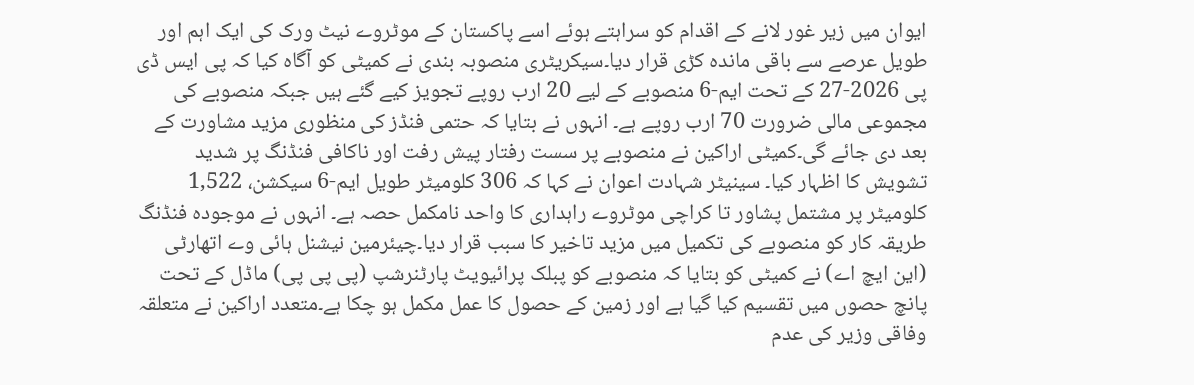ایوان میں زیر غور لانے کے اقدام کو سراہتے ہوئے اسے پاکستان کے موٹروے نیٹ ورک کی ایک اہم اور طویل عرصے سے باقی ماندہ کڑی قرار دیا۔سیکریٹری منصوبہ بندی نے کمیٹی کو آگاہ کیا کہ پی ایس ڈی پی 2026-27 کے تحت ایم-6 منصوبے کے لیے 20 ارب روپے تجویز کیے گئے ہیں جبکہ منصوبے کی مجموعی مالی ضرورت 70 ارب روپے ہے۔ انہوں نے بتایا کہ حتمی فنڈز کی منظوری مزید مشاورت کے بعد دی جائے گی۔کمیٹی اراکین نے منصوبے پر سست رفتار پیش رفت اور ناکافی فنڈنگ پر شدید تشویش کا اظہار کیا۔ سینیٹر شہادت اعوان نے کہا کہ 306 کلومیٹر طویل ایم-6 سیکشن، 1,522 کلومیٹر پر مشتمل پشاور تا کراچی موٹروے راہداری کا واحد نامکمل حصہ ہے۔ انہوں نے موجودہ فنڈنگ طریقہ کار کو منصوبے کی تکمیل میں مزید تاخیر کا سبب قرار دیا۔چیئرمین نیشنل ہائی وے اتھارٹی (این ایچ اے) نے کمیٹی کو بتایا کہ منصوبے کو پبلک پرائیویٹ پارٹنرشپ (پی پی پی) ماڈل کے تحت پانچ حصوں میں تقسیم کیا گیا ہے اور زمین کے حصول کا عمل مکمل ہو چکا ہے۔متعدد اراکین نے متعلقہ وفاقی وزیر کی عدم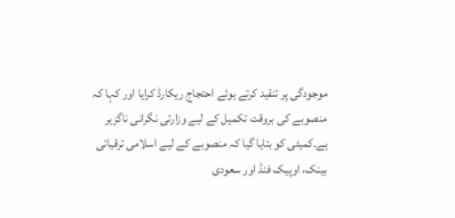موجودگی پر تنقید کرتے ہوئے احتجاج ریکارڈ کرایا اور کہا کہ منصوبے کی بروقت تکمیل کے لیے وزارتی نگرانی ناگزیر ہے۔کمیٹی کو بتایا گیا کہ منصوبے کے لیے اسلامی ترقیاتی بینک، اوپیک فنڈ اور سعودی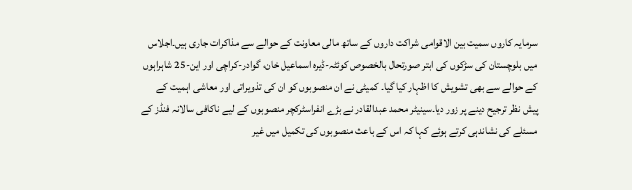سرمایہ کاروں سمیت بین الاقوامی شراکت داروں کے ساتھ مالی معاونت کے حوالے سے مذاکرات جاری ہیں۔اجلاس میں بلوچستان کی سڑکوں کی ابتر صورتحال بالخصوص کوئٹہ-ڈیرہ اسماعیل خان، گوادر-کراچی اور این-25 شاہراہوں کے حوالے سے بھی تشویش کا اظہار کیا گیا۔ کمیٹی نے ان منصوبوں کو ان کی تذویراتی اور معاشی اہمیت کے پیش نظر ترجیح دینے پر زور دیا۔سینیٹر محمد عبدالقادر نے بڑے انفراسٹرکچر منصوبوں کے لیے ناکافی سالانہ فنڈز کے مسئلے کی نشاندہی کرتے ہوئے کہا کہ اس کے باعث منصوبوں کی تکمیل میں غیر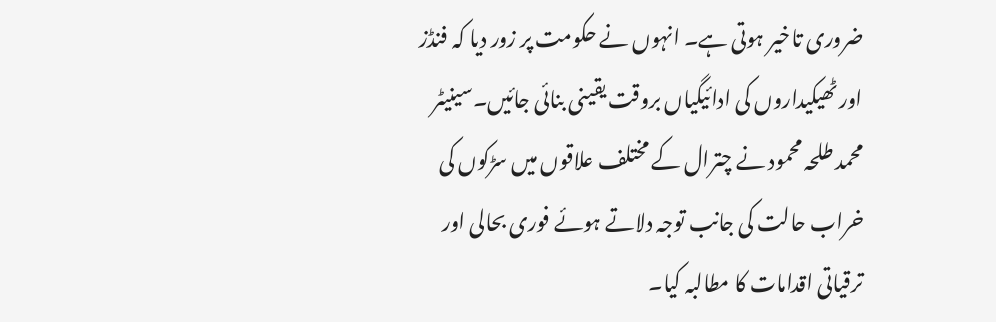ضروری تاخیر ہوتی ہے۔ انہوں نے حکومت پر زور دیا کہ فنڈز اور ٹھیکیداروں کی ادائیگیاں بروقت یقینی بنائی جائیں۔سینیٹر محمد طلحہ محمود نے چترال کے مختلف علاقوں میں سڑکوں کی خراب حالت کی جانب توجہ دلاتے ہوئے فوری بحالی اور ترقیاتی اقدامات کا مطالبہ کیا۔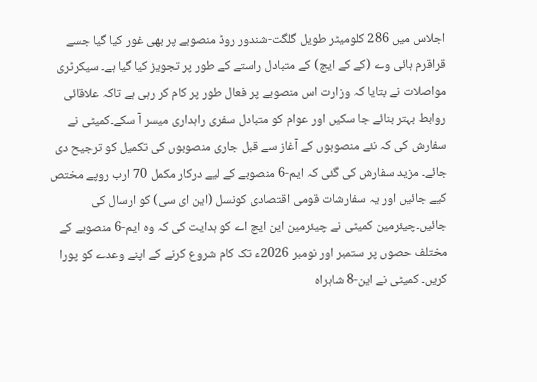اجلاس میں 286 کلومیٹر طویل گلگت-شندور روڈ منصوبے پر بھی غور کیا گیا جسے قراقرم ہائی وے (کے کے ایچ) کے متبادل راستے کے طور پر تجویز کیا گیا ہے۔ سیکرٹری مواصلات نے بتایا کہ وزارت اس منصوبے پر فعال طور پر کام کر رہی ہے تاکہ علاقائی روابط بہتر بنائے جا سکیں اور عوام کو متبادل سفری راہداری میسر آ سکے۔کمیٹی نے سفارش کی کہ نئے منصوبوں کے آغاز سے قبل جاری منصوبوں کی تکمیل کو ترجیح دی جائے۔ مزید سفارش کی گئی کہ ایم-6 منصوبے کے لیے درکار مکمل 70 ارب روپے مختص کیے جائیں اور یہ سفارشات قومی اقتصادی کونسل (این ای سی) کو ارسال کی جائیں۔چیئرمین کمیٹی نے چیئرمین این ایچ اے کو ہدایت کی کہ وہ ایم-6 منصوبے کے مختلف حصوں پر ستمبر اور نومبر 2026ء تک کام شروع کرنے کے اپنے وعدے کو پورا کریں۔ کمیٹی نے این-8 شاہراہ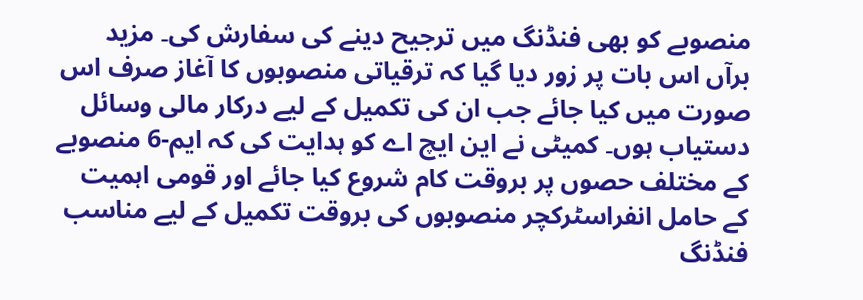منصوبے کو بھی فنڈنگ میں ترجیح دینے کی سفارش کی۔ مزید برآں اس بات پر زور دیا گیا کہ ترقیاتی منصوبوں کا آغاز صرف اس صورت میں کیا جائے جب ان کی تکمیل کے لیے درکار مالی وسائل دستیاب ہوں۔ کمیٹی نے این ایچ اے کو ہدایت کی کہ ایم-6 منصوبے کے مختلف حصوں پر بروقت کام شروع کیا جائے اور قومی اہمیت کے حامل انفراسٹرکچر منصوبوں کی بروقت تکمیل کے لیے مناسب فنڈنگ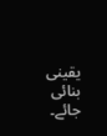یقینی بنائی جائے۔